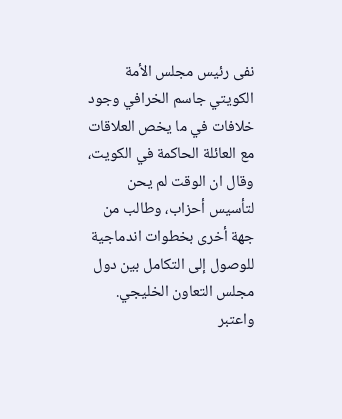نفى رئيس مجلس الأمة الكويتي جاسم الخرافي وجود خلافات في ما يخص العلاقات مع العائلة الحاكمة في الكويت، وقال ان الوقت لم يحن لتأسيس أحزاب، وطالب من جهة أخرى بخطوات اندماجية للوصول إلى التكامل بين دول مجلس التعاون الخليجي.
واعتبر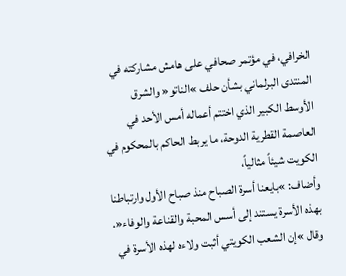الخرافي، في مؤتمر صحافي على هامش مشاركته في المنتدى البرلماني بشأن حلف »الناتو« والشرق الأوسط الكبير الذي اختتم أعماله أمس الأحد في العاصمة القطرية الدوحة، ما يربط الحاكم بالمحكوم في الكويت شيئاً مثالياً،
وأضاف: »بايعنا أسرة الصباح منذ صباح الأول وارتباطنا بهذه الأسرة يستند إلى أسس المحبة والقناعة والوفاء«. وقال »إن الشعب الكويتي أثبت ولاءه لهذه الأسرة في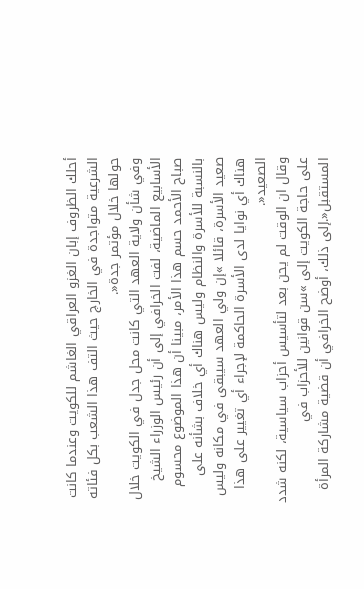أحلك الظروف إبان الغزو العراقي الغاشم للكويت وعندما كانت الشرعية متواجدة في الخارج حيث التف هذا الشعب بكل فئاته حولها خلال مؤتمر جدة«.
وفي شأن ولاية العهد التي كانت محل جدل في الكويت خلال الأسابيع الماضية، لفت الخرافي إلى أن رئيس الوزراء الشيخ صباح الأحمد حسم هذا الأمر، مبينا أن هذا الموضوع محسوم بالنسبة للأسرة والنظام وليس هناك أي خلاف بشأنه على صعيد الأسرة، قائلا »إن ولي العهد سيبقى في مكانه وليس هناك أي نوايا لدى الأسرة الحاكمة لإجراء أي تغيير على هذا الصعيد«.
وقال ان الوقت لم يحن بعد لتأسيس أحزاب سياسية، لكنه شدد على حاجة الكويت إلى »سن قوانين للأحزاب في المستقبل«.إلى ذلك، أوضح الخرافي أن قضية مشاركة المرأة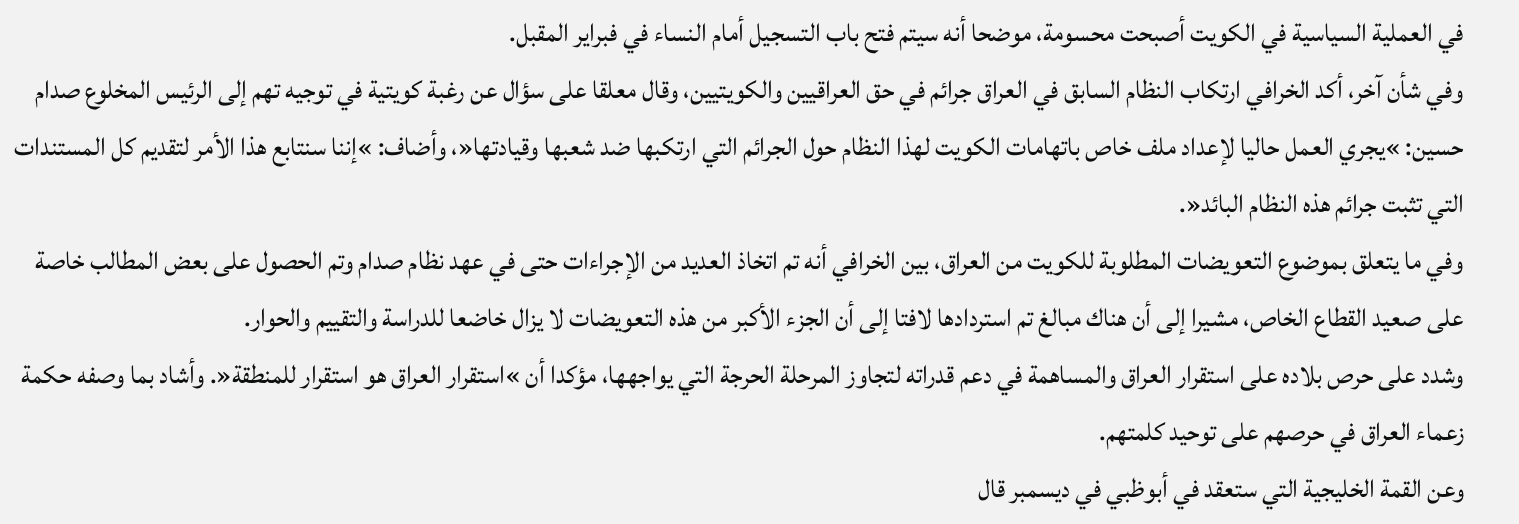في العملية السياسية في الكويت أصبحت محسومة، موضحا أنه سيتم فتح باب التسجيل أمام النساء في فبراير المقبل.
وفي شأن آخر، أكد الخرافي ارتكاب النظام السابق في العراق جرائم في حق العراقيين والكويتيين، وقال معلقا على سؤال عن رغبة كويتية في توجيه تهم إلى الرئيس المخلوع صدام حسين: »يجري العمل حاليا لإعداد ملف خاص باتهامات الكويت لهذا النظام حول الجرائم التي ارتكبها ضد شعبها وقيادتها«، وأضاف: »إننا سنتابع هذا الأمر لتقديم كل المستندات التي تثبت جرائم هذه النظام البائد«.
وفي ما يتعلق بموضوع التعويضات المطلوبة للكويت من العراق، بين الخرافي أنه تم اتخاذ العديد من الإجراءات حتى في عهد نظام صدام وتم الحصول على بعض المطالب خاصة على صعيد القطاع الخاص، مشيرا إلى أن هناك مبالغ تم استردادها لافتا إلى أن الجزء الأكبر من هذه التعويضات لا يزال خاضعا للدراسة والتقييم والحوار.
وشدد على حرص بلاده على استقرار العراق والمساهمة في دعم قدراته لتجاوز المرحلة الحرجة التي يواجهها، مؤكدا أن »استقرار العراق هو استقرار للمنطقة«. وأشاد بما وصفه حكمة زعماء العراق في حرصهم على توحيد كلمتهم.
وعن القمة الخليجية التي ستعقد في أبوظبي في ديسمبر قال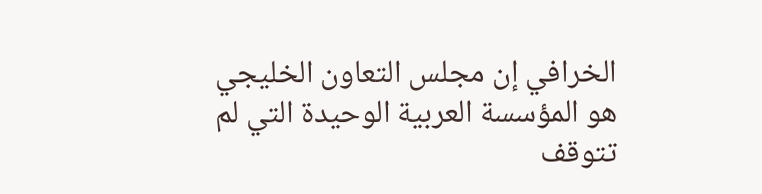الخرافي إن مجلس التعاون الخليجي هو المؤسسة العربية الوحيدة التي لم تتوقف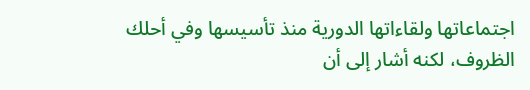اجتماعاتها ولقاءاتها الدورية منذ تأسيسها وفي أحلك الظروف، لكنه أشار إلى أن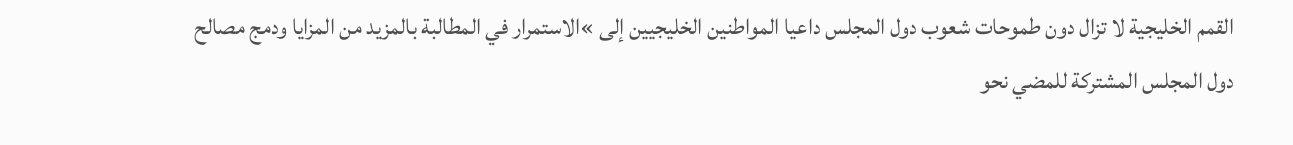القمم الخليجية لا تزال دون طموحات شعوب دول المجلس داعيا المواطنين الخليجيين إلى »الاستمرار في المطالبة بالمزيد من المزايا ودمج مصالح دول المجلس المشتركة للمضي نحو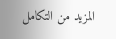المزيد من التكامل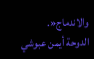والاندماج«.
الدوحة أيمن عبوشي